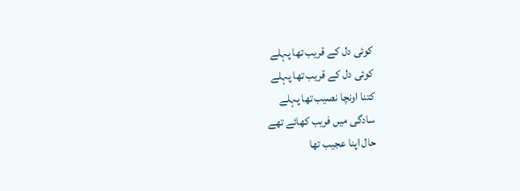کوئی دل کے قریب تھا پہلے
کوئی دل کے قریب تھا پہلے
کتنا اونچا نصیب تھا پہلے
سادگی میں فریب کھائے تھے
حال اپنا عجیب تھا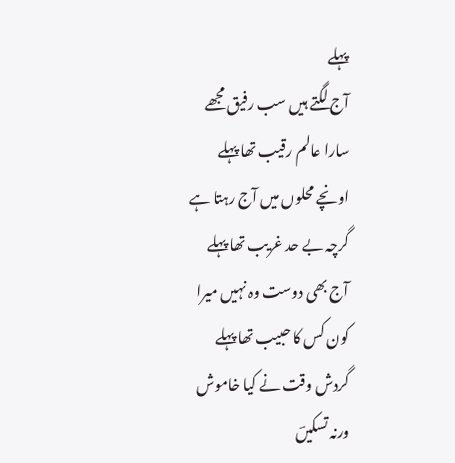پہلے
آج لگتے ہیں سب رفیق مجھے
سارا عالم رقیب تھا پہلے
اونچے محلوں میں آج رہتا ہے
گرچہ بے حد غریب تھا پہلے
آج بھی دوست وہ نہیں میرا
کون کس کا حبیب تھا پہلے
گردش وقت نے کیا خاموش
ورنہ تسکیںؔ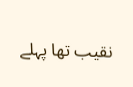نقیب تھا پہلے